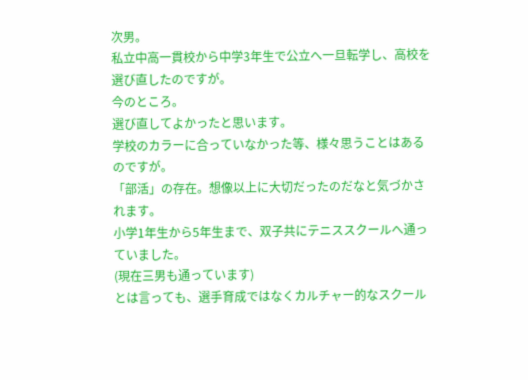次男。
私立中高一貫校から中学3年生で公立へ一旦転学し、高校を選び直したのですが。
今のところ。
選び直してよかったと思います。
学校のカラーに合っていなかった等、様々思うことはあるのですが。
「部活」の存在。想像以上に大切だったのだなと気づかされます。
小学1年生から5年生まで、双子共にテニススクールへ通っていました。
(現在三男も通っています)
とは言っても、選手育成ではなくカルチャー的なスクール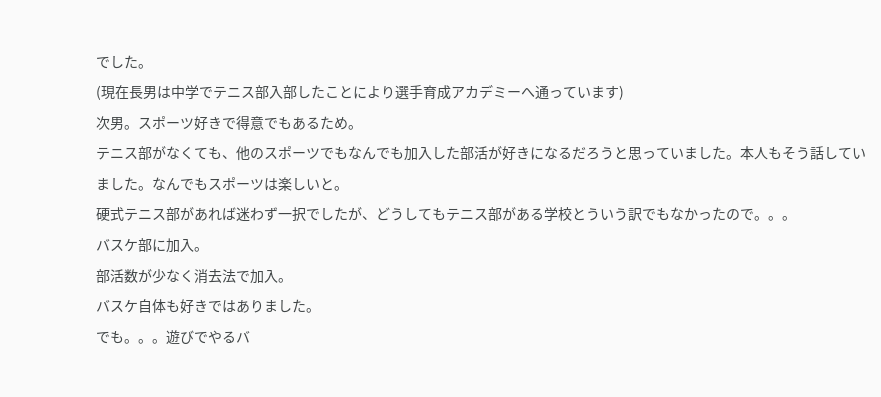でした。
(現在長男は中学でテニス部入部したことにより選手育成アカデミーへ通っています)
次男。スポーツ好きで得意でもあるため。
テニス部がなくても、他のスポーツでもなんでも加入した部活が好きになるだろうと思っていました。本人もそう話していました。なんでもスポーツは楽しいと。
硬式テニス部があれば迷わず一択でしたが、どうしてもテニス部がある学校とういう訳でもなかったので。。。
バスケ部に加入。
部活数が少なく消去法で加入。
バスケ自体も好きではありました。
でも。。。遊びでやるバ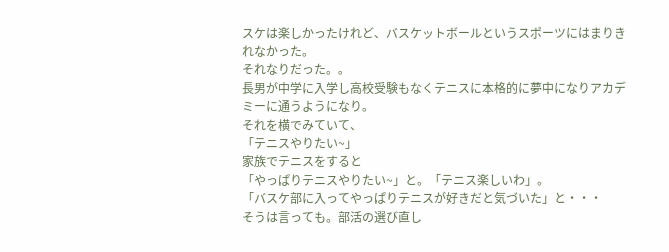スケは楽しかったけれど、バスケットボールというスポーツにはまりきれなかった。
それなりだった。。
長男が中学に入学し高校受験もなくテニスに本格的に夢中になりアカデミーに通うようになり。
それを横でみていて、
「テニスやりたい~」
家族でテニスをすると
「やっぱりテニスやりたい~」と。「テニス楽しいわ」。
「バスケ部に入ってやっぱりテニスが好きだと気づいた」と・・・
そうは言っても。部活の選び直し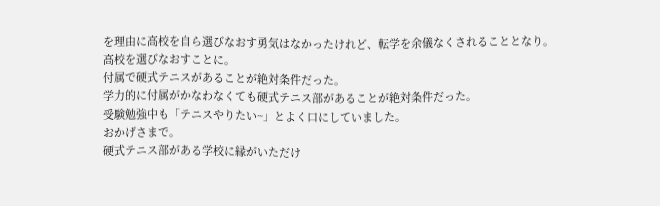を理由に高校を自ら選びなおす勇気はなかったけれど、転学を余儀なくされることとなり。
高校を選びなおすことに。
付属で硬式テニスがあることが絶対条件だった。
学力的に付属がかなわなくても硬式テニス部があることが絶対条件だった。
受験勉強中も「テニスやりたい~」とよく口にしていました。
おかげさまで。
硬式テニス部がある学校に縁がいただけ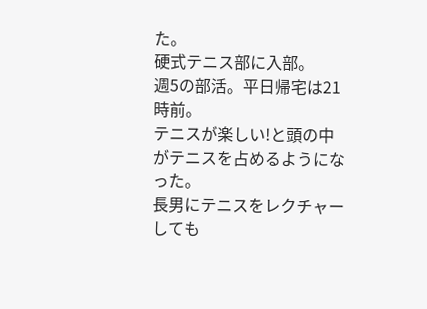た。
硬式テニス部に入部。
週5の部活。平日帰宅は21時前。
テニスが楽しい!と頭の中がテニスを占めるようになった。
長男にテニスをレクチャーしても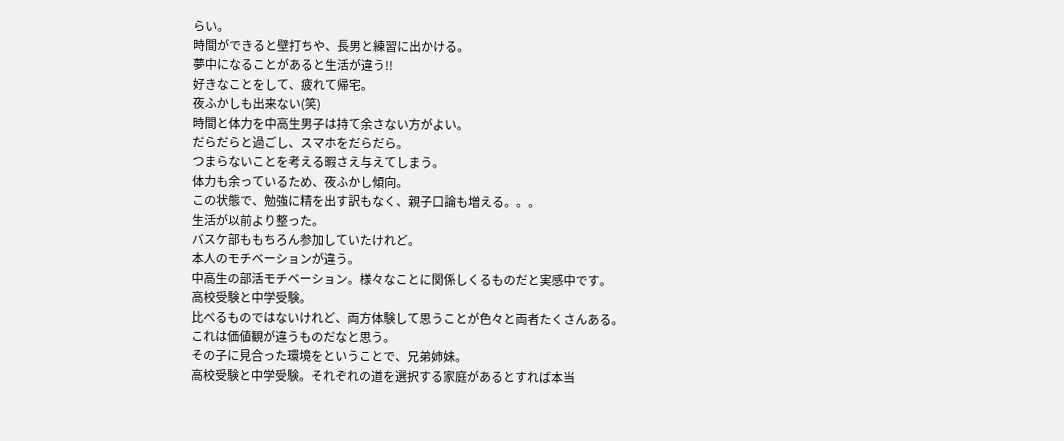らい。
時間ができると壁打ちや、長男と練習に出かける。
夢中になることがあると生活が違う!!
好きなことをして、疲れて帰宅。
夜ふかしも出来ない(笑)
時間と体力を中高生男子は持て余さない方がよい。
だらだらと過ごし、スマホをだらだら。
つまらないことを考える暇さえ与えてしまう。
体力も余っているため、夜ふかし傾向。
この状態で、勉強に精を出す訳もなく、親子口論も増える。。。
生活が以前より整った。
バスケ部ももちろん参加していたけれど。
本人のモチベーションが違う。
中高生の部活モチベーション。様々なことに関係しくるものだと実感中です。
高校受験と中学受験。
比べるものではないけれど、両方体験して思うことが色々と両者たくさんある。
これは価値観が違うものだなと思う。
その子に見合った環境をということで、兄弟姉妹。
高校受験と中学受験。それぞれの道を選択する家庭があるとすれば本当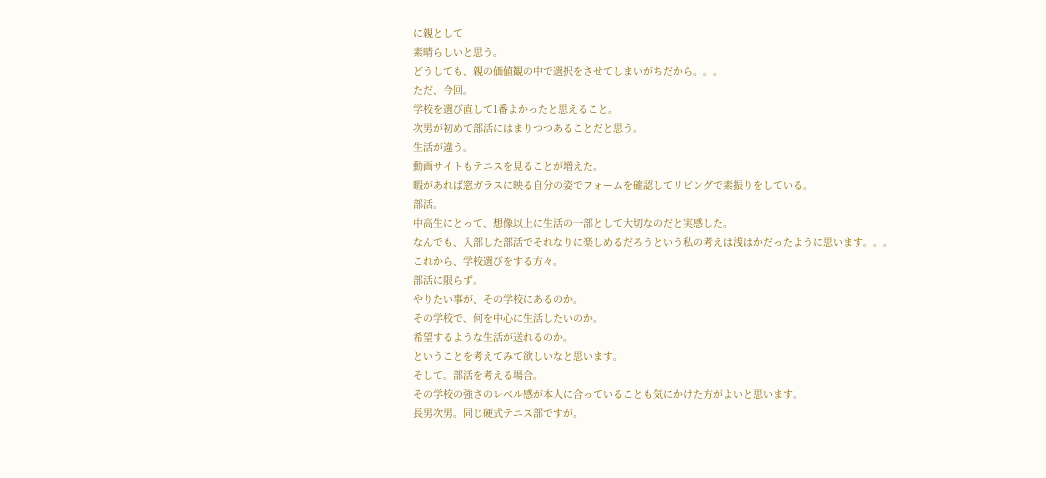に親として
素晴らしいと思う。
どうしても、親の価値観の中で選択をさせてしまいがちだから。。。
ただ、今回。
学校を選び直して1番よかったと思えること。
次男が初めて部活にはまりつつあることだと思う。
生活が違う。
動画サイトもテニスを見ることが増えた。
暇があれば窓ガラスに映る自分の姿でフォームを確認してリビングで素振りをしている。
部活。
中高生にとって、想像以上に生活の一部として大切なのだと実感した。
なんでも、入部した部活でそれなりに楽しめるだろうという私の考えは浅はかだったように思います。。。
これから、学校選びをする方々。
部活に限らず。
やりたい事が、その学校にあるのか。
その学校で、何を中心に生活したいのか。
希望するような生活が送れるのか。
ということを考えてみて欲しいなと思います。
そして。部活を考える場合。
その学校の強さのレベル感が本人に合っていることも気にかけた方がよいと思います。
長男次男。同じ硬式テニス部ですが。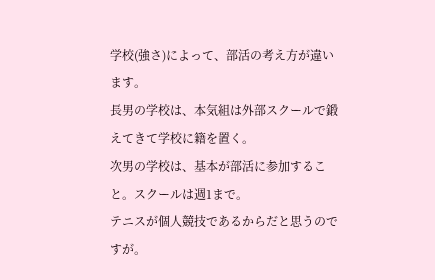学校(強さ)によって、部活の考え方が違います。
長男の学校は、本気組は外部スクールで鍛えてきて学校に籍を置く。
次男の学校は、基本が部活に参加すること。スクールは週1まで。
テニスが個人競技であるからだと思うのですが。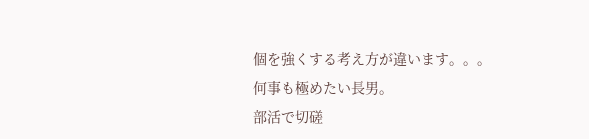個を強くする考え方が違います。。。
何事も極めたい長男。
部活で切磋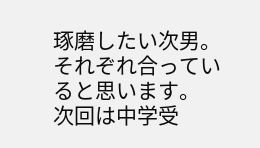琢磨したい次男。
それぞれ合っていると思います。
次回は中学受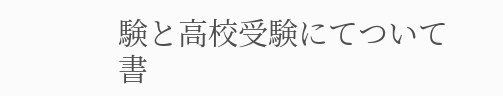験と高校受験にてついて書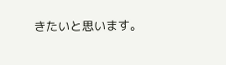きたいと思います。